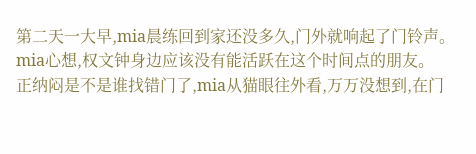第二天一大早,mia晨练回到家还没多久,门外就响起了门铃声。
mia心想,权文钟身边应该没有能活跃在这个时间点的朋友。
正纳闷是不是谁找错门了,mia从猫眼往外看,万万没想到,在门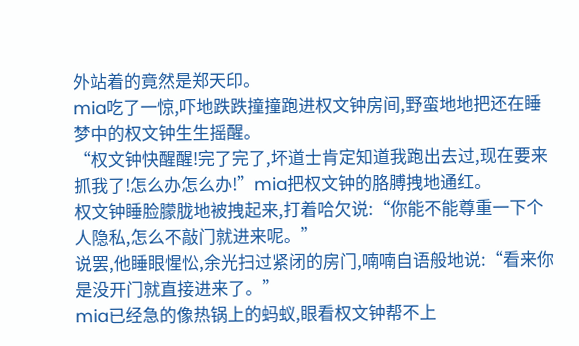外站着的竟然是郑天印。
mia吃了一惊,吓地跌跌撞撞跑进权文钟房间,野蛮地地把还在睡梦中的权文钟生生摇醒。
“权文钟快醒醒!完了完了,坏道士肯定知道我跑出去过,现在要来抓我了!怎么办怎么办!”mia把权文钟的胳膊拽地通红。
权文钟睡脸朦胧地被拽起来,打着哈欠说:“你能不能尊重一下个人隐私,怎么不敲门就进来呢。”
说罢,他睡眼惺忪,余光扫过紧闭的房门,喃喃自语般地说:“看来你是没开门就直接进来了。”
mia已经急的像热锅上的蚂蚁,眼看权文钟帮不上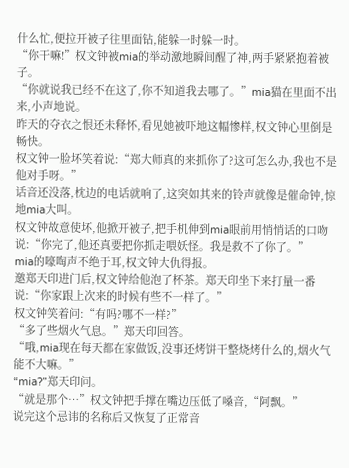什么忙,便拉开被子往里面钻,能躲一时躲一时。
“你干嘛!”权文钟被mia的举动激地瞬间醒了神,两手紧紧抱着被子。
“你就说我已经不在这了,你不知道我去哪了。”mia猫在里面不出来,小声地说。
昨天的夺衣之恨还未释怀,看见她被吓地这幅惨样,权文钟心里倒是畅快。
权文钟一脸坏笑着说:“郑大师真的来抓你了?这可怎么办,我也不是他对手呀。”
话音还没落,枕边的电话就响了,这突如其来的铃声就像是催命钟,惊地mia大叫。
权文钟故意使坏,他掀开被子,把手机伸到mia眼前用悄悄话的口吻说:“你完了,他还真要把你抓走喂妖怪。我是救不了你了。”
mia的嚎啕声不绝于耳,权文钟大仇得报。
邀郑天印进门后,权文钟给他泡了杯茶。郑天印坐下来打量一番说:“你家跟上次来的时候有些不一样了。”
权文钟笑着问:“有吗?哪不一样?”
“多了些烟火气息。”郑天印回答。
“哦,mia现在每天都在家做饭,没事还烤饼干整烧烤什么的,烟火气能不大嘛。”
“mia?”郑天印问。
“就是那个…”权文钟把手撑在嘴边压低了嗓音,“阿飘。”
说完这个忌讳的名称后又恢复了正常音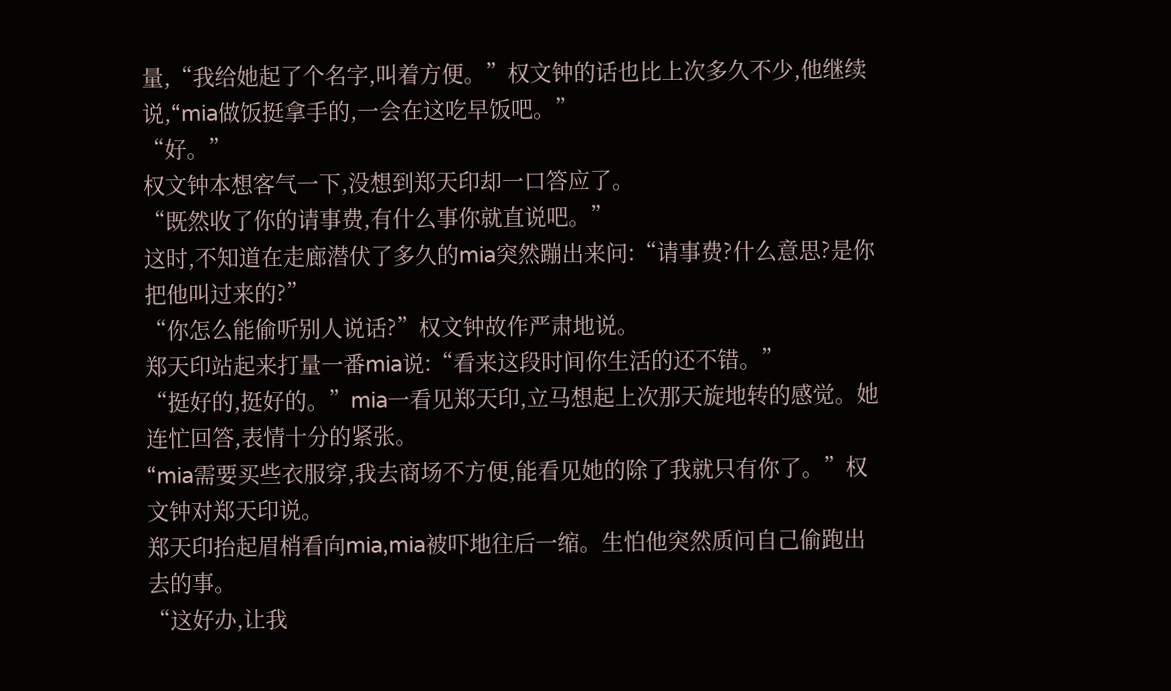量,“我给她起了个名字,叫着方便。”权文钟的话也比上次多久不少,他继续说,“mia做饭挺拿手的,一会在这吃早饭吧。”
“好。”
权文钟本想客气一下,没想到郑天印却一口答应了。
“既然收了你的请事费,有什么事你就直说吧。”
这时,不知道在走廊潜伏了多久的mia突然蹦出来问:“请事费?什么意思?是你把他叫过来的?”
“你怎么能偷听别人说话?”权文钟故作严肃地说。
郑天印站起来打量一番mia说:“看来这段时间你生活的还不错。”
“挺好的,挺好的。”mia一看见郑天印,立马想起上次那天旋地转的感觉。她连忙回答,表情十分的紧张。
“mia需要买些衣服穿,我去商场不方便,能看见她的除了我就只有你了。”权文钟对郑天印说。
郑天印抬起眉梢看向mia,mia被吓地往后一缩。生怕他突然质问自己偷跑出去的事。
“这好办,让我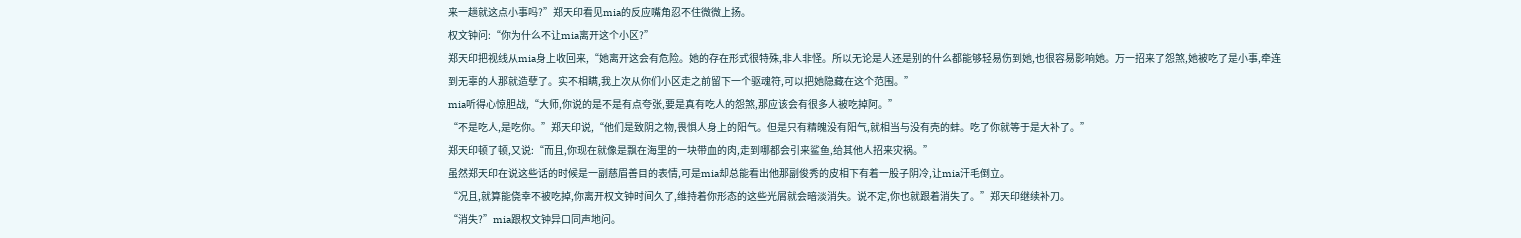来一趟就这点小事吗?”郑天印看见mia的反应嘴角忍不住微微上扬。
权文钟问:“你为什么不让mia离开这个小区?”
郑天印把视线从mia身上收回来,“她离开这会有危险。她的存在形式很特殊,非人非怪。所以无论是人还是别的什么都能够轻易伤到她,也很容易影响她。万一招来了怨煞,她被吃了是小事,牵连到无辜的人那就造孽了。实不相瞒,我上次从你们小区走之前留下一个驱魂符,可以把她隐藏在这个范围。”
mia听得心惊胆战,“大师,你说的是不是有点夸张,要是真有吃人的怨煞,那应该会有很多人被吃掉阿。”
“不是吃人,是吃你。”郑天印说,“他们是致阴之物,畏惧人身上的阳气。但是只有精魄没有阳气,就相当与没有壳的蚌。吃了你就等于是大补了。”
郑天印顿了顿,又说:“而且,你现在就像是飘在海里的一块带血的肉,走到哪都会引来鲨鱼,给其他人招来灾祸。”
虽然郑天印在说这些话的时候是一副慈眉善目的表情,可是mia却总能看出他那副俊秀的皮相下有着一股子阴冷,让mia汗毛倒立。
“况且,就算能侥幸不被吃掉,你离开权文钟时间久了,维持着你形态的这些光屑就会暗淡消失。说不定,你也就跟着消失了。”郑天印继续补刀。
“消失?”mia跟权文钟异口同声地问。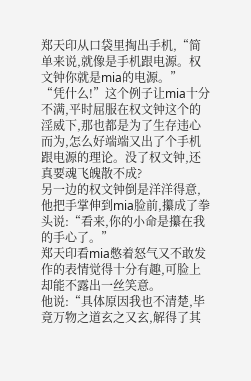郑天印从口袋里掏出手机,“简单来说,就像是手机跟电源。权文钟你就是mia的电源。”
“凭什么!”这个例子让mia十分不满,平时屈服在权文钟这个的淫威下,那也都是为了生存违心而为,怎么好端端又出了个手机跟电源的理论。没了权文钟,还真要魂飞魄散不成?
另一边的权文钟倒是洋洋得意,他把手掌伸到mia脸前,攥成了拳头说:“看来,你的小命是攥在我的手心了。”
郑天印看mia憋着怒气又不敢发作的表情觉得十分有趣,可脸上却能不露出一丝笑意。
他说:“具体原因我也不清楚,毕竟万物之道玄之又玄,解得了其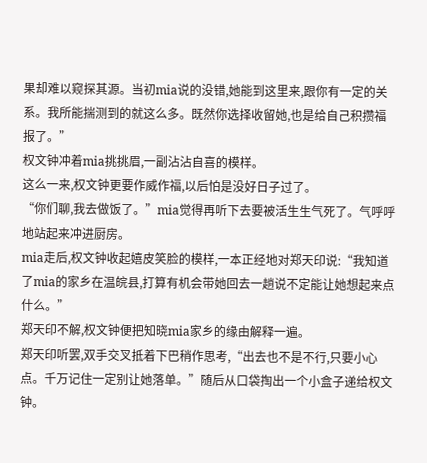果却难以窥探其源。当初mia说的没错,她能到这里来,跟你有一定的关系。我所能揣测到的就这么多。既然你选择收留她,也是给自己积攒福报了。”
权文钟冲着mia挑挑眉,一副沾沾自喜的模样。
这么一来,权文钟更要作威作福,以后怕是没好日子过了。
“你们聊,我去做饭了。”mia觉得再听下去要被活生生气死了。气呼呼地站起来冲进厨房。
mia走后,权文钟收起嬉皮笑脸的模样,一本正经地对郑天印说:“我知道了mia的家乡在温皖县,打算有机会带她回去一趟说不定能让她想起来点什么。”
郑天印不解,权文钟便把知晓mia家乡的缘由解释一遍。
郑天印听罢,双手交叉抵着下巴稍作思考,“出去也不是不行,只要小心点。千万记住一定别让她落单。”随后从口袋掏出一个小盒子递给权文钟。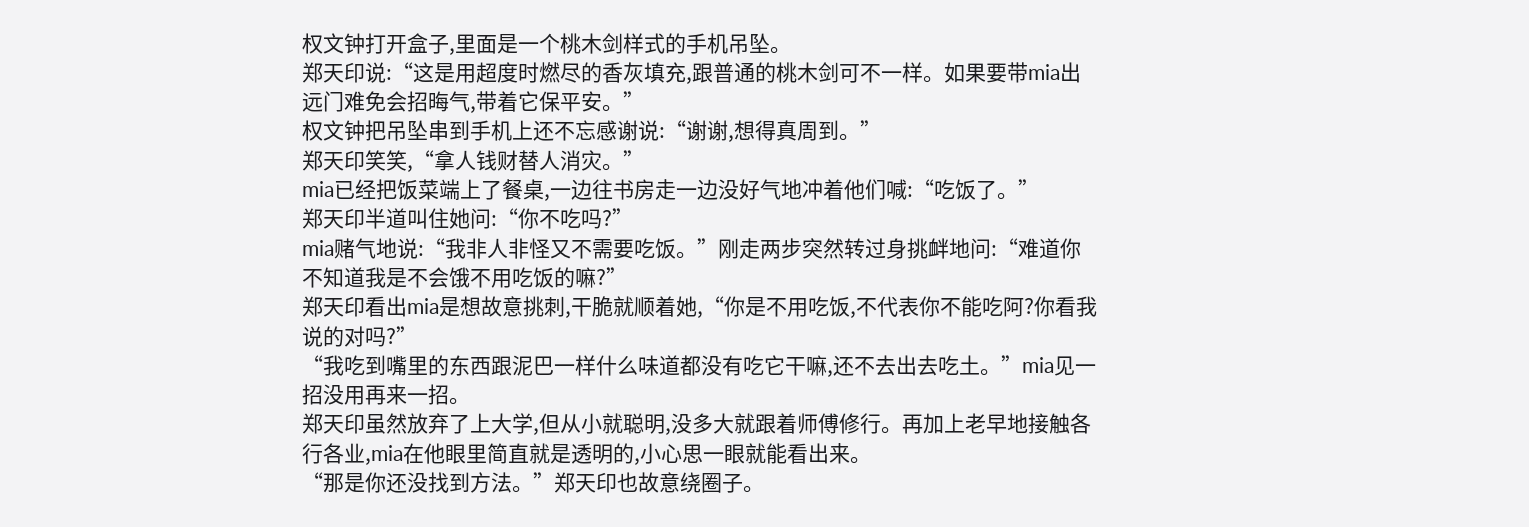权文钟打开盒子,里面是一个桃木剑样式的手机吊坠。
郑天印说:“这是用超度时燃尽的香灰填充,跟普通的桃木剑可不一样。如果要带mia出远门难免会招晦气,带着它保平安。”
权文钟把吊坠串到手机上还不忘感谢说:“谢谢,想得真周到。”
郑天印笑笑,“拿人钱财替人消灾。”
mia已经把饭菜端上了餐桌,一边往书房走一边没好气地冲着他们喊:“吃饭了。”
郑天印半道叫住她问:“你不吃吗?”
mia赌气地说:“我非人非怪又不需要吃饭。”刚走两步突然转过身挑衅地问:“难道你不知道我是不会饿不用吃饭的嘛?”
郑天印看出mia是想故意挑刺,干脆就顺着她,“你是不用吃饭,不代表你不能吃阿?你看我说的对吗?”
“我吃到嘴里的东西跟泥巴一样什么味道都没有吃它干嘛,还不去出去吃土。”mia见一招没用再来一招。
郑天印虽然放弃了上大学,但从小就聪明,没多大就跟着师傅修行。再加上老早地接触各行各业,mia在他眼里简直就是透明的,小心思一眼就能看出来。
“那是你还没找到方法。”郑天印也故意绕圈子。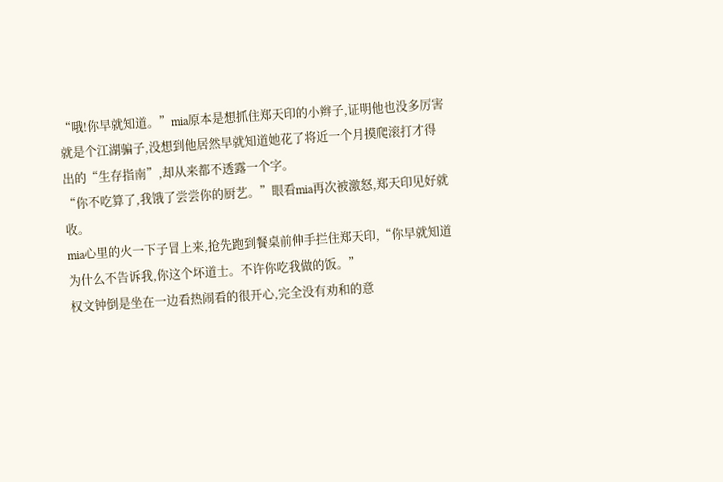“哦!你早就知道。”mia原本是想抓住郑天印的小辫子,证明他也没多厉害就是个江湖骗子,没想到他居然早就知道她花了将近一个月摸爬滚打才得出的“生存指南”,却从来都不透露一个字。
“你不吃算了,我饿了尝尝你的厨艺。”眼看mia再次被激怒,郑天印见好就收。
mia心里的火一下子冒上来,抢先跑到餐桌前伸手拦住郑天印,“你早就知道为什么不告诉我,你这个坏道士。不许你吃我做的饭。”
权文钟倒是坐在一边看热闹看的很开心,完全没有劝和的意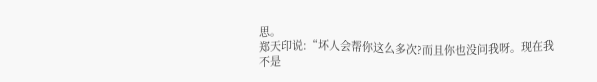思。
郑天印说:“坏人会帮你这么多次?而且你也没问我呀。现在我不是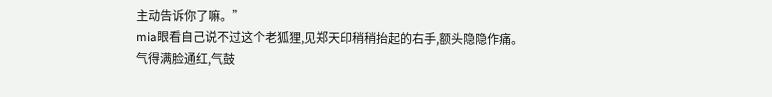主动告诉你了嘛。”
mia眼看自己说不过这个老狐狸,见郑天印稍稍抬起的右手,额头隐隐作痛。
气得满脸通红,气鼓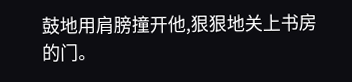鼓地用肩膀撞开他,狠狠地关上书房的门。